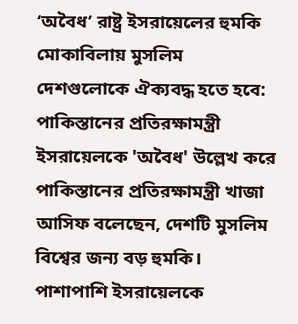‘অবৈধ’ রাষ্ট্র ইসরায়েলের হুমকি মোকাবিলায় মুসলিম দেশগুলোকে ঐক্যবদ্ধ হতে হবে: পাকিস্তানের প্রতিরক্ষামন্ত্রী
ইসরায়েলকে 'অবৈধ' উল্লেখ করে পাকিস্তানের প্রতিরক্ষামন্ত্রী খাজা আসিফ বলেছেন, দেশটি মুসলিম বিশ্বের জন্য বড় হুমকি। পাশাপাশি ইসরায়েলকে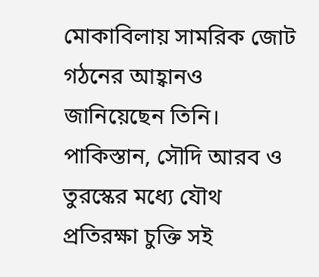মোকাবিলায় সামরিক জোট গঠনের আহ্বানও জানিয়েছেন তিনি।
পাকিস্তান, সৌদি আরব ও তুরস্কের মধ্যে যৌথ প্রতিরক্ষা চুক্তি সই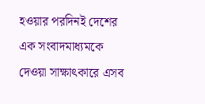হওয়ার পরদিনই দেশের এক সংবাদমাধ্যমকে দেওয়া সাক্ষাৎকারে এসব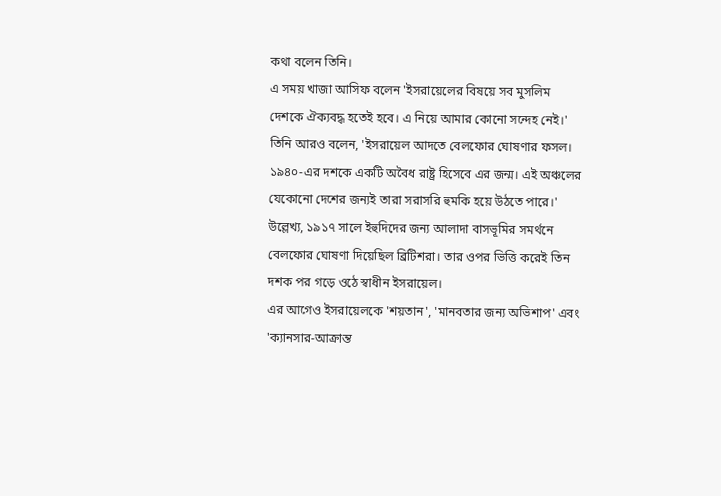কথা বলেন তিনি।
এ সময় খাজা আসিফ বলেন 'ইসরায়েলের বিষয়ে সব মুসলিম দেশকে ঐক্যবদ্ধ হতেই হবে। এ নিয়ে আমার কোনো সন্দেহ নেই।'
তিনি আরও বলেন, 'ইসরায়েল আদতে বেলফোর ঘোষণার ফসল। ১৯৪০-এর দশকে একটি অবৈধ রাষ্ট্র হিসেবে এর জন্ম। এই অঞ্চলের যেকোনো দেশের জন্যই তারা সরাসরি হুমকি হয়ে উঠতে পারে।'
উল্লেখ্য, ১৯১৭ সালে ইহুদিদের জন্য আলাদা বাসভূমির সমর্থনে বেলফোর ঘোষণা দিয়েছিল ব্রিটিশরা। তার ওপর ভিত্তি করেই তিন দশক পর গড়ে ওঠে স্বাধীন ইসরায়েল।
এর আগেও ইসরায়েলকে 'শয়তান', 'মানবতার জন্য অভিশাপ' এবং 'ক্যানসার-আক্রান্ত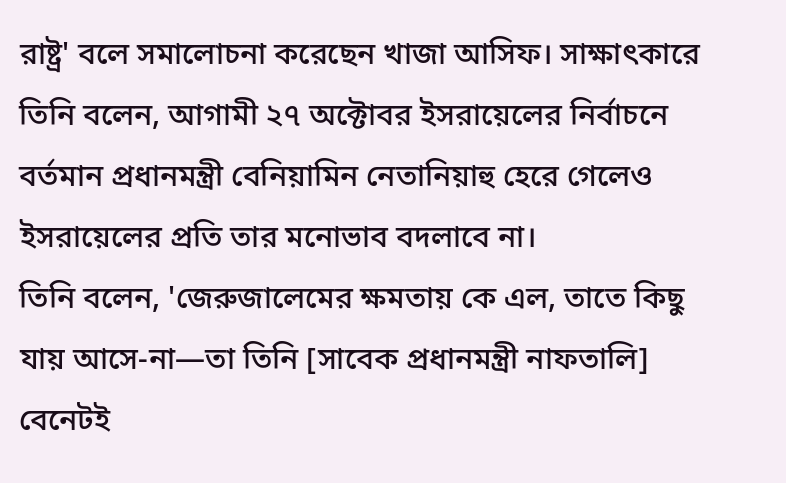রাষ্ট্র' বলে সমালোচনা করেছেন খাজা আসিফ। সাক্ষাৎকারে তিনি বলেন, আগামী ২৭ অক্টোবর ইসরায়েলের নির্বাচনে বর্তমান প্রধানমন্ত্রী বেনিয়ামিন নেতানিয়াহু হেরে গেলেও ইসরায়েলের প্রতি তার মনোভাব বদলাবে না।
তিনি বলেন, 'জেরুজালেমের ক্ষমতায় কে এল, তাতে কিছু যায় আসে-না—তা তিনি [সাবেক প্রধানমন্ত্রী নাফতালি] বেনেটই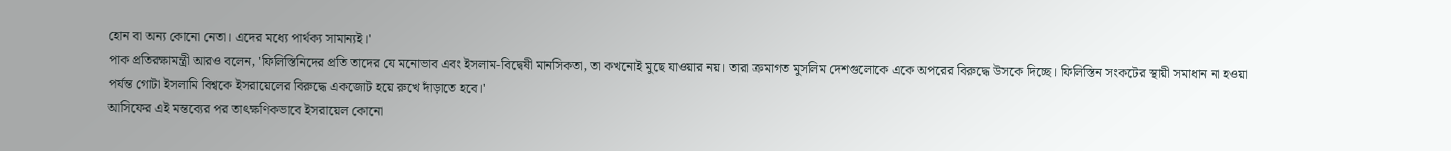হোন বা অন্য কোনো নেতা। এদের মধ্যে পার্থক্য সামান্যই।'
পাক প্রতিরক্ষামন্ত্রী আরও বলেন, 'ফিলিস্তিনিদের প্রতি তাদের যে মনোভাব এবং ইসলাম-বিদ্বেষী মানসিকতা, তা কখনোই মুছে যাওয়ার নয়। তারা ক্রমাগত মুসলিম দেশগুলোকে একে অপরের বিরুদ্ধে উসকে দিচ্ছে। ফিলিস্তিন সংকটের স্থায়ী সমাধান না হওয়া পর্যন্ত গোটা ইসলামি বিশ্বকে ইসরায়েলের বিরুদ্ধে একজোট হয়ে রুখে দাঁড়াতে হবে।'
আসিফের এই মন্তব্যের পর তাৎক্ষণিকভাবে ইসরায়েল কোনো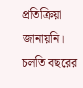প্রতিক্রিয়া জানায়নি।
চলতি বছরের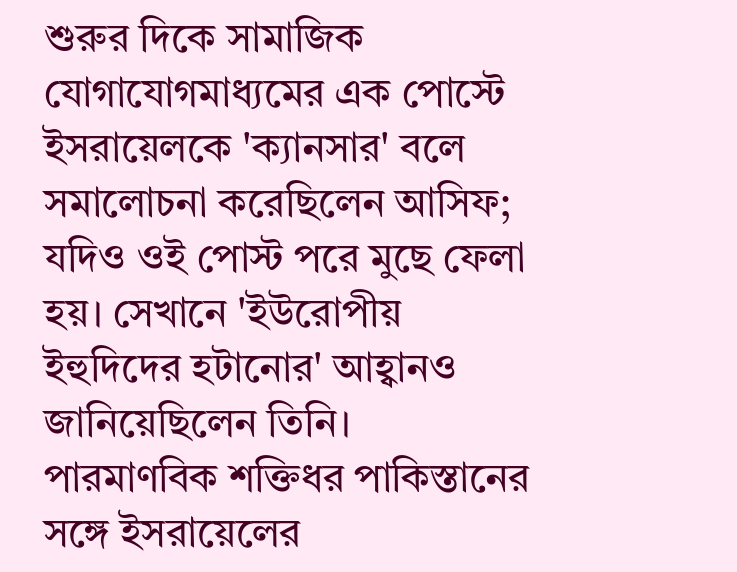শুরুর দিকে সামাজিক যোগাযোগমাধ্যমের এক পোস্টে ইসরায়েলকে 'ক্যানসার' বলে সমালোচনা করেছিলেন আসিফ; যদিও ওই পোস্ট পরে মুছে ফেলা হয়। সেখানে 'ইউরোপীয় ইহুদিদের হটানোর' আহ্বানও জানিয়েছিলেন তিনি।
পারমাণবিক শক্তিধর পাকিস্তানের সঙ্গে ইসরায়েলের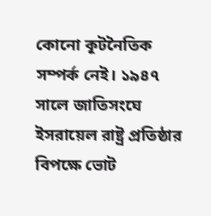কোনো কূটনৈতিক সম্পর্ক নেই। ১৯৪৭ সালে জাতিসংঘে ইসরায়েল রাষ্ট্র প্রতিষ্ঠার বিপক্ষে ভোট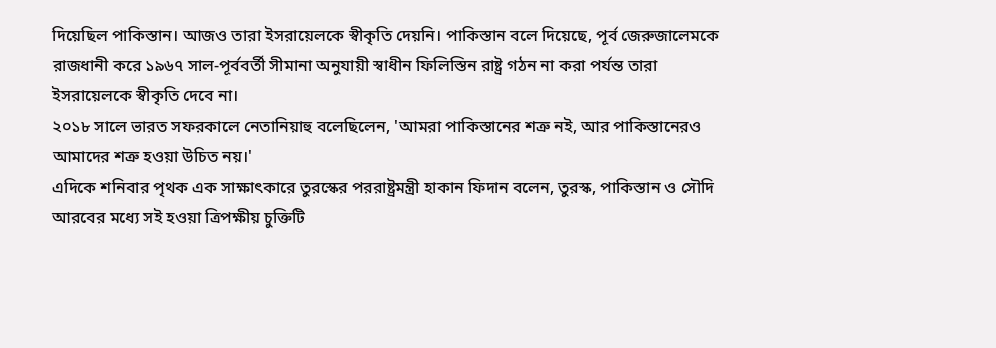দিয়েছিল পাকিস্তান। আজও তারা ইসরায়েলকে স্বীকৃতি দেয়নি। পাকিস্তান বলে দিয়েছে, পূর্ব জেরুজালেমকে রাজধানী করে ১৯৬৭ সাল-পূর্ববর্তী সীমানা অনুযায়ী স্বাধীন ফিলিস্তিন রাষ্ট্র গঠন না করা পর্যন্ত তারা ইসরায়েলকে স্বীকৃতি দেবে না।
২০১৮ সালে ভারত সফরকালে নেতানিয়াহু বলেছিলেন, 'আমরা পাকিস্তানের শত্রু নই, আর পাকিস্তানেরও আমাদের শত্রু হওয়া উচিত নয়।'
এদিকে শনিবার পৃথক এক সাক্ষাৎকারে তুরস্কের পররাষ্ট্রমন্ত্রী হাকান ফিদান বলেন, তুরস্ক, পাকিস্তান ও সৌদি আরবের মধ্যে সই হওয়া ত্রিপক্ষীয় চুক্তিটি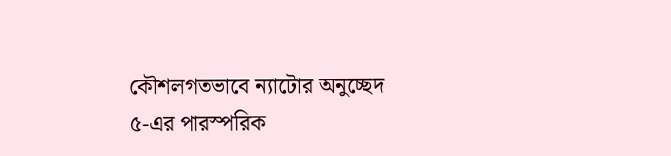কৌশলগতভাবে ন্যাটোর অনুচ্ছেদ ৫-এর পারস্পরিক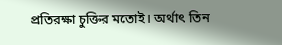প্রতিরক্ষা চুক্তির মতোই। অর্থাৎ তিন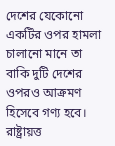দেশের যেকোনো একটির ওপর হামলা চালানো মানে তা বাকি দুটি দেশের ওপরও আক্রমণ হিসেবে গণ্য হবে।
রাষ্ট্রায়ত্ত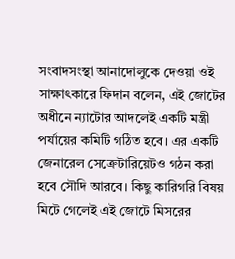সংবাদসংস্থা আনাদোলুকে দেওয়া ওই সাক্ষাৎকারে ফিদান বলেন, এই জোটের অধীনে ন্যাটোর আদলেই একটি মন্ত্রী পর্যায়ের কমিটি গঠিত হবে। এর একটি জেনারেল সেক্রেটারিয়েটও গঠন করা হবে সৌদি আরবে। কিছু কারিগরি বিষয় মিটে গেলেই এই জোটে মিসরের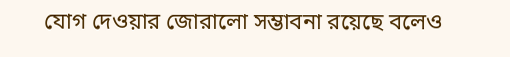যোগ দেওয়ার জোরালো সম্ভাবনা রয়েছে বলেও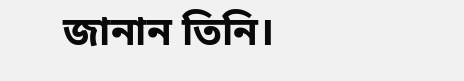জানান তিনি।